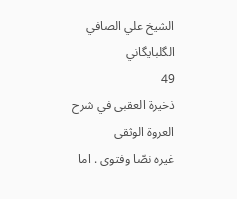الشيخ علي الصافي الگلبايگاني
49
ذخيرة العقبى في شرح العروة الوثقى
غيره نصّا وفتوى . اما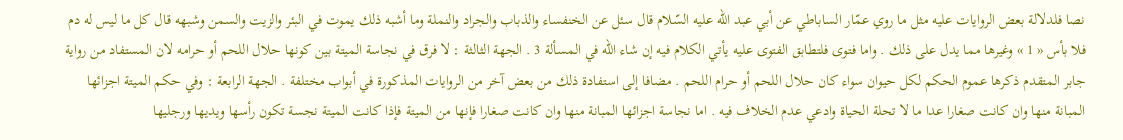نصا فلدلالة بعض الروايات عليه مثل ما روي عمّار الساباطي عن أبي عبد اللّه عليه السّلام قال سئل عن الخنفساء والذباب والجراد والنملة وما أشبه ذلك يموت في البئر والزيت والسمن وشبهه قال كل ما ليس له دم فلا بأس « 1 » وغيرها مما يدل على ذلك . واما فتوى فلتطابق الفتوى عليه يأتي الكلام فيه إن شاء اللّه في المسألة 3 . الجهة الثالثة : لا فرق في نجاسة الميتة بين كونها حلال اللحم أو حرامه لان المستفاد من رواية جابر المتقدم ذكرها عموم الحكم لكل حيوان سواء كان حلال اللحم أو حرام اللحم . مضافا إلى استفادة ذلك من بعض آخر من الروايات المذكورة في أبواب مختلفة . الجهة الرابعة : وفي حكم الميتة اجزائها المبانة منها وان كانت صغارا عدا ما لا تحلة الحياة وادعي عدم الخلاف فيه . اما نجاسة اجزائها المبانة منها وان كانت صغارا فإنها من الميتة فإذا كانت الميتة نجسة تكون رأسها ويديها ورجليها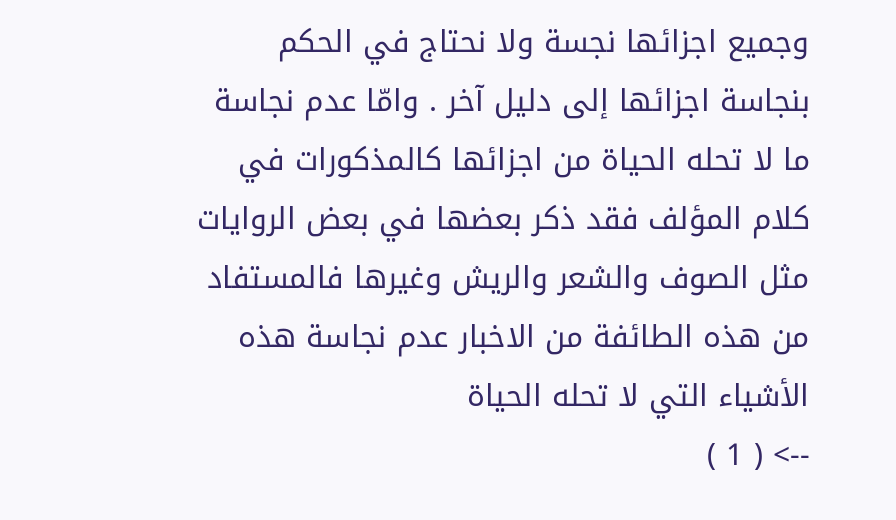وجميع اجزائها نجسة ولا نحتاج في الحكم بنجاسة اجزائها إلى دليل آخر . وامّا عدم نجاسة ما لا تحله الحياة من اجزائها كالمذكورات في كلام المؤلف فقد ذكر بعضها في بعض الروايات مثل الصوف والشعر والريش وغيرها فالمستفاد من هذه الطائفة من الاخبار عدم نجاسة هذه الأشياء التي لا تحله الحياة
--> ( 1 )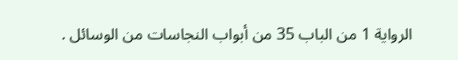الرواية 1 من الباب 35 من أبواب النجاسات من الوسائل .